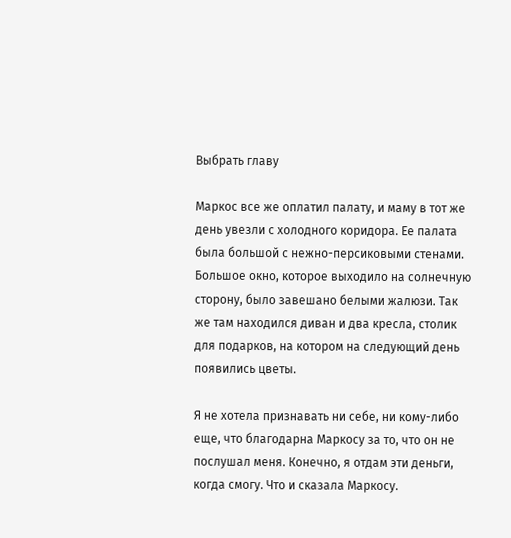Выбрать главу

Маркос все же оплатил палату, и маму в тот же день увезли с холодного коридора. Ее палата была большой с нежно-персиковыми стенами. Большое окно, которое выходило на солнечную сторону, было завешано белыми жалюзи. Так же там находился диван и два кресла, столик для подарков, на котором на следующий день появились цветы.

Я не хотела признавать ни себе, ни кому-либо еще, что благодарна Маркосу за то, что он не послушал меня. Конечно, я отдам эти деньги, когда смогу. Что и сказала Маркосу.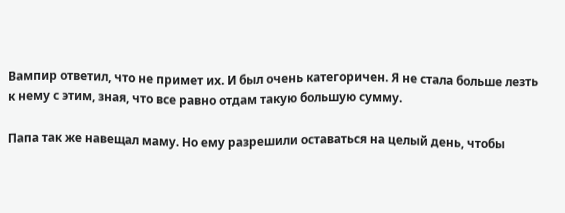Вампир ответил, что не примет их. И был очень категоричен. Я не стала больше лезть к нему с этим, зная, что все равно отдам такую большую сумму.

Папа так же навещал маму. Но ему разрешили оставаться на целый день, чтобы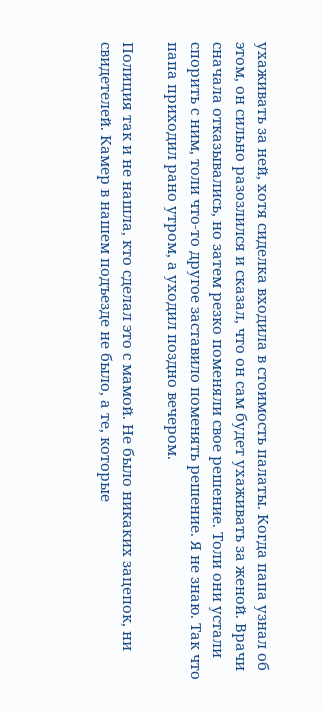ухаживать за ней, хотя сиделка входила в стоимость палаты. Когда папа узнал об этом, он сильно разозлился и сказал, что он сам будет ухаживать за женой. Врачи сначала отказывались, но затем резко поменяли свое решение. Толи они устали спорить с ним, толи что-то другое заставило поменять решение. Я не знаю. Так что папа приходил рано утром, а уходил поздно вечером.

Полиция так и не нашла, кто сделал это с мамой. Не было никаких зацепок, ни свидетелей. Камер в нашем подъезде не было, а те, которые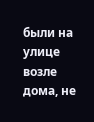были на улице возле дома, не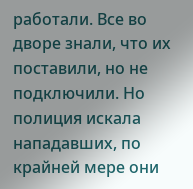работали. Все во дворе знали, что их поставили, но не подключили. Но полиция искала нападавших, по крайней мере они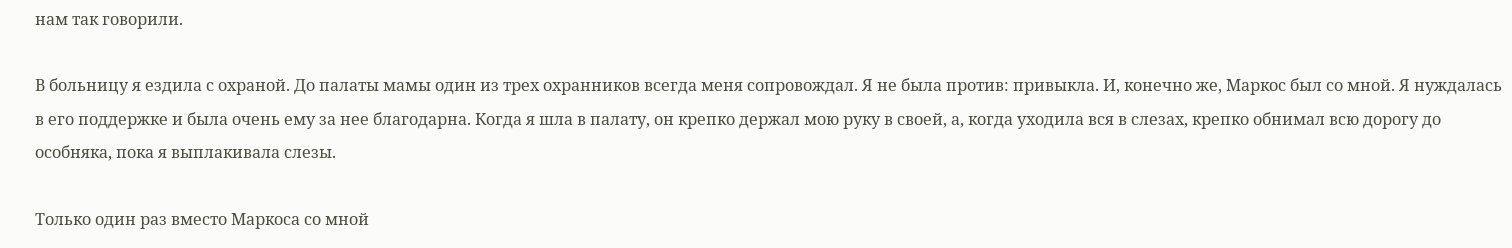нам так говорили.

В больницу я ездила с охраной. До палаты мамы один из трех охранников всегда меня сопровождал. Я не была против: привыкла. И, конечно же, Маркос был со мной. Я нуждалась в его поддержке и была очень ему за нее благодарна. Когда я шла в палату, он крепко держал мою руку в своей, а, когда уходила вся в слезах, крепко обнимал всю дорогу до особняка, пока я выплакивала слезы.

Только один раз вместо Маркоса со мной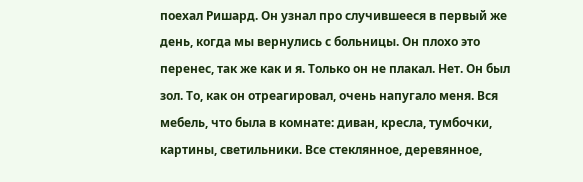поехал Ришард. Он узнал про случившееся в первый же день, когда мы вернулись с больницы. Он плохо это перенес, так же как и я. Только он не плакал. Нет. Он был зол. То, как он отреагировал, очень напугало меня. Вся мебель, что была в комнате: диван, кресла, тумбочки, картины, светильники. Все стеклянное, деревянное,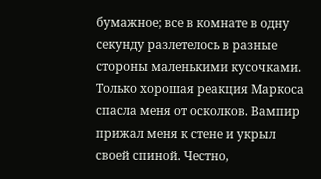бумажное; все в комнате в одну секунду разлетелось в разные стороны маленькими кусочками. Только хорошая реакция Маркоса спасла меня от осколков. Вампир прижал меня к стене и укрыл своей спиной. Честно,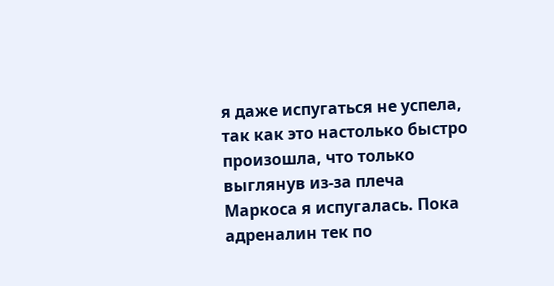я даже испугаться не успела, так как это настолько быстро произошла, что только выглянув из-за плеча Маркоса я испугалась. Пока адреналин тек по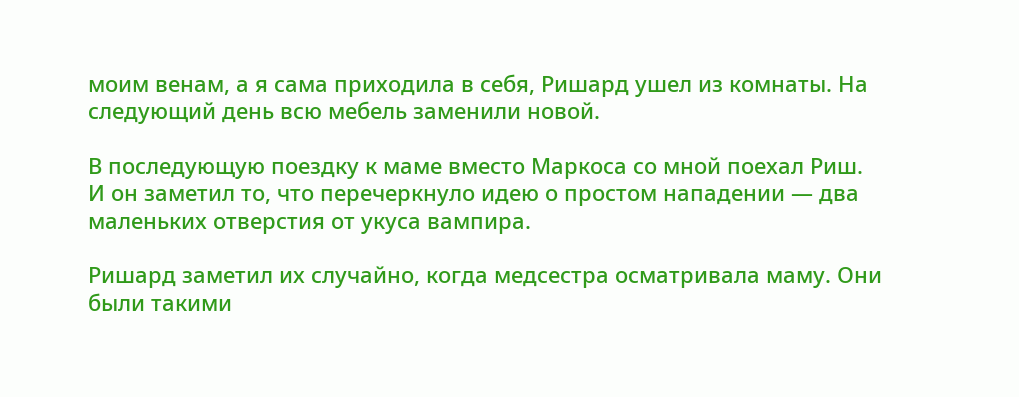моим венам, а я сама приходила в себя, Ришард ушел из комнаты. На следующий день всю мебель заменили новой.

В последующую поездку к маме вместо Маркоса со мной поехал Риш. И он заметил то, что перечеркнуло идею о простом нападении — два маленьких отверстия от укуса вампира.

Ришард заметил их случайно, когда медсестра осматривала маму. Они были такими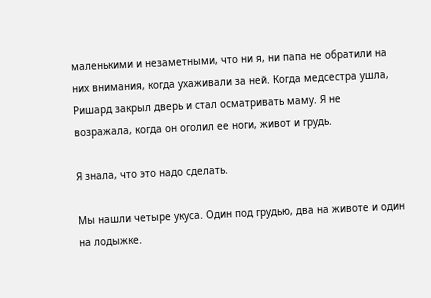маленькими и незаметными, что ни я, ни папа не обратили на них внимания, когда ухаживали за ней. Когда медсестра ушла, Ришард закрыл дверь и стал осматривать маму. Я не возражала, когда он оголил ее ноги, живот и грудь.

Я знала, что это надо сделать.

Мы нашли четыре укуса. Один под грудью, два на животе и один на лодыжке.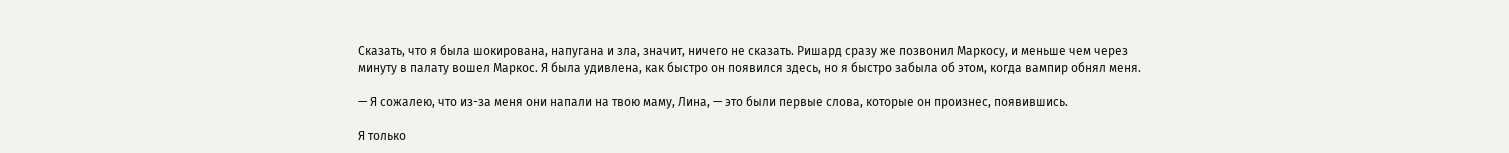Сказать, что я была шокирована, напугана и зла, значит, ничего не сказать. Ришард сразу же позвонил Маркосу, и меньше чем через минуту в палату вошел Маркос. Я была удивлена, как быстро он появился здесь, но я быстро забыла об этом, когда вампир обнял меня.

— Я сожалею, что из-за меня они напали на твою маму, Лина, — это были первые слова, которые он произнес, появившись.

Я только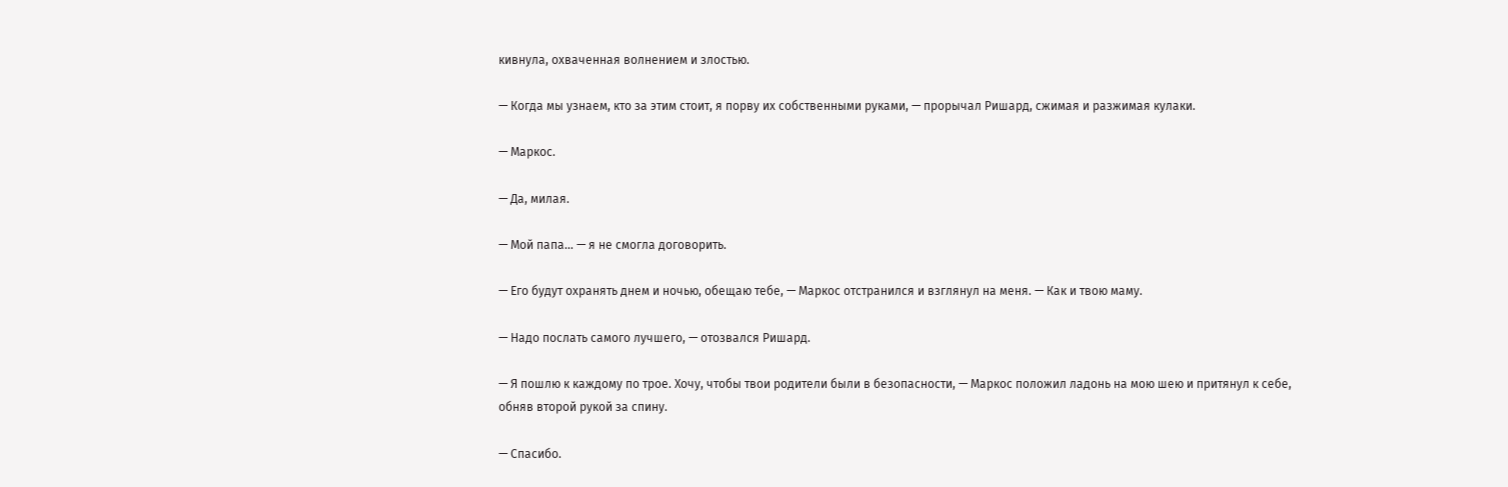кивнула, охваченная волнением и злостью.

— Когда мы узнаем, кто за этим стоит, я порву их собственными руками, — прорычал Ришард, сжимая и разжимая кулаки.

— Маркос.

— Да, милая.

— Мой папа… — я не смогла договорить.

— Его будут охранять днем и ночью, обещаю тебе, — Маркос отстранился и взглянул на меня. — Как и твою маму.

— Надо послать самого лучшего, — отозвался Ришард.

— Я пошлю к каждому по трое. Хочу, чтобы твои родители были в безопасности, — Маркос положил ладонь на мою шею и притянул к себе, обняв второй рукой за спину.

— Спасибо.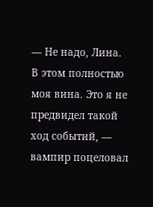— Не надо, Лина. В этом полностью моя вина. Это я не предвидел такой ход событий, — вампир поцеловал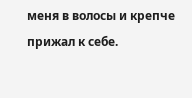меня в волосы и крепче прижал к себе.